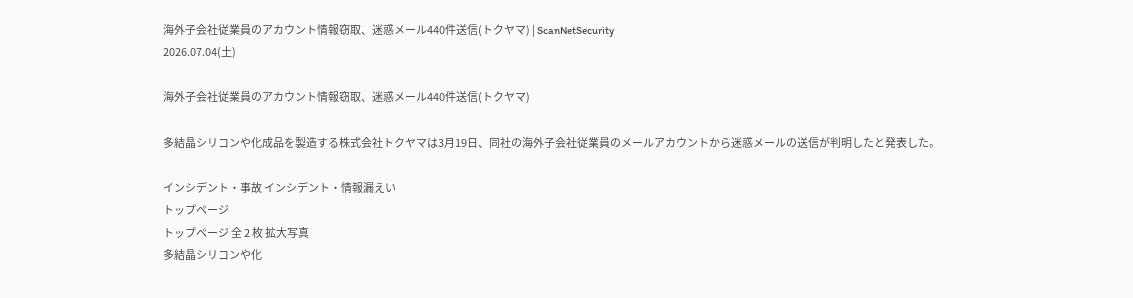海外子会社従業員のアカウント情報窃取、迷惑メール440件送信(トクヤマ) | ScanNetSecurity
2026.07.04(土)

海外子会社従業員のアカウント情報窃取、迷惑メール440件送信(トクヤマ)

多結晶シリコンや化成品を製造する株式会社トクヤマは3月19日、同社の海外子会社従業員のメールアカウントから迷惑メールの送信が判明したと発表した。

インシデント・事故 インシデント・情報漏えい
トップページ
トップページ 全 2 枚 拡大写真
多結晶シリコンや化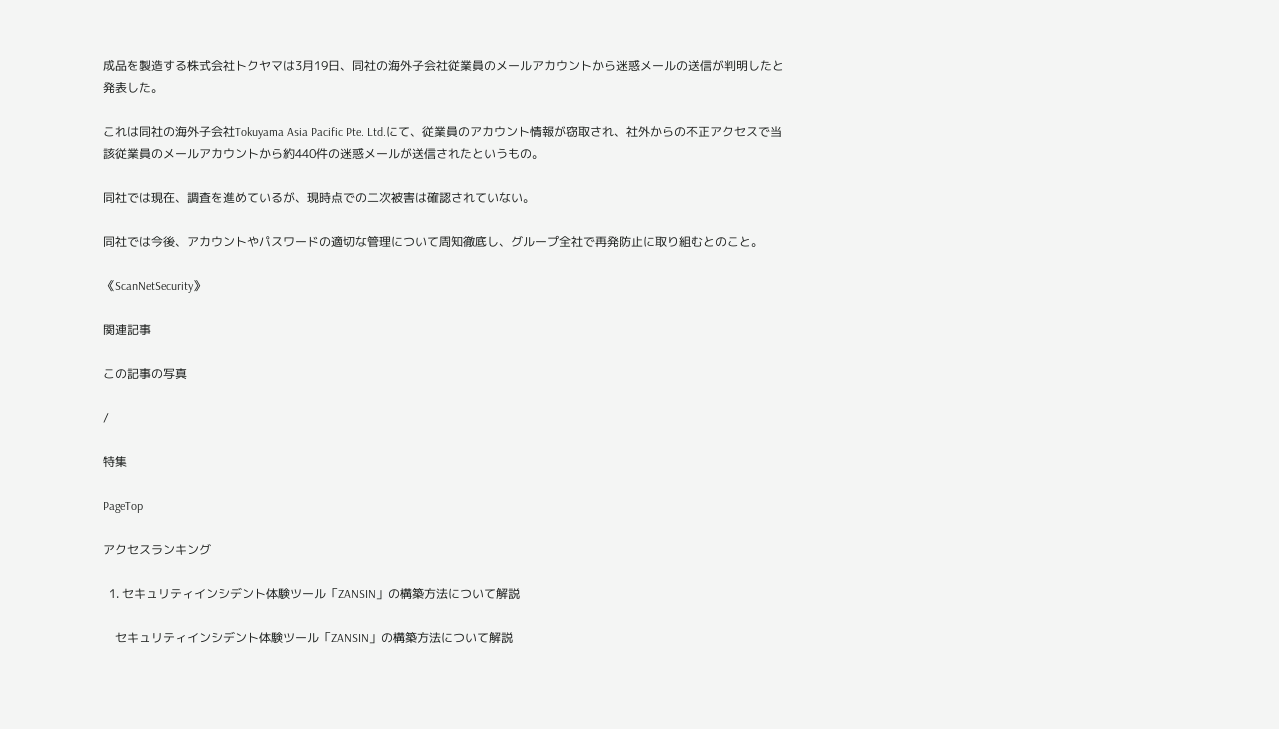成品を製造する株式会社トクヤマは3月19日、同社の海外子会社従業員のメールアカウントから迷惑メールの送信が判明したと発表した。

これは同社の海外子会社Tokuyama Asia Pacific Pte. Ltd.にて、従業員のアカウント情報が窃取され、社外からの不正アクセスで当該従業員のメールアカウントから約440件の迷惑メールが送信されたというもの。

同社では現在、調査を進めているが、現時点での二次被害は確認されていない。

同社では今後、アカウントやパスワードの適切な管理について周知徹底し、グループ全社で再発防止に取り組むとのこと。

《ScanNetSecurity》

関連記事

この記事の写真

/

特集

PageTop

アクセスランキング

  1. セキュリティインシデント体験ツール「ZANSIN」の構築方法について解説

    セキュリティインシデント体験ツール「ZANSIN」の構築方法について解説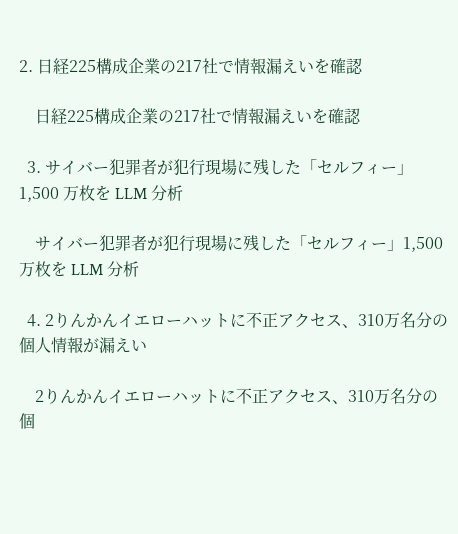2. 日経225構成企業の217社で情報漏えいを確認

    日経225構成企業の217社で情報漏えいを確認

  3. サイバー犯罪者が犯行現場に残した「セルフィー」1,500 万枚を LLM 分析

    サイバー犯罪者が犯行現場に残した「セルフィー」1,500 万枚を LLM 分析

  4. 2りんかんイエローハットに不正アクセス、310万名分の個人情報が漏えい

    2りんかんイエローハットに不正アクセス、310万名分の個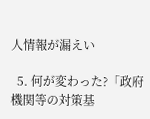人情報が漏えい

  5. 何が変わった?「政府機関等の対策基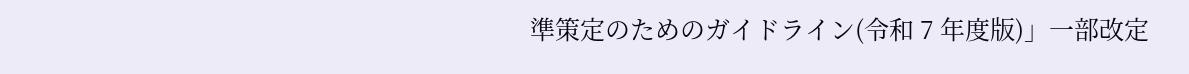準策定のためのガイドライン(令和 7 年度版)」一部改定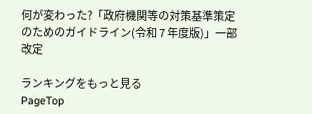何が変わった?「政府機関等の対策基準策定のためのガイドライン(令和 7 年度版)」一部改定

ランキングをもっと見る
PageTop